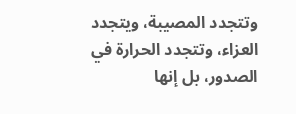وتتجدد المصيبة، ويتجدد العزاء، وتتجدد الحرارة في الصدور، بل إنها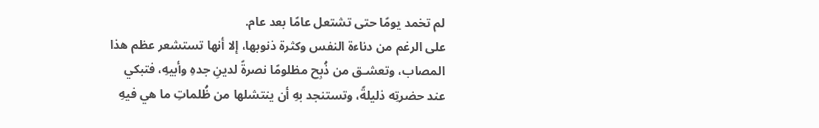لم تخمد يومًا حتى تشتعل عامًا بعد عام.
على الرغم من دناءة النفس وكثرة ذنوبها، إلا أنها تستشعر عظم هذا المصاب، وتعشـق من ذُبِح مظلومًا نصرةً لدينِ جدهِ وأبيهِ، فتبكي عند حضرتِه ذليلةً، وتستنجد بهِ أن ينتشلها من ظُلماتِ ما هي فيهِ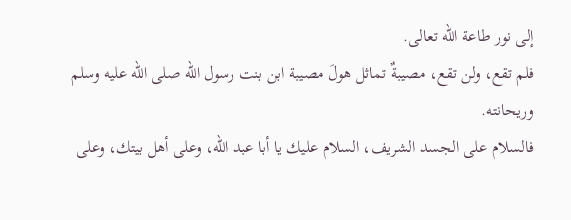إلى نور طاعة الله تعالى.
فلم تقع، ولن تقع، مصيبةٌ تماثل هولَ مصيبة ابن بنت رسول الله صلى الله عليه وسلم وريحانته.
فالسلام على الجسد الشريف، السلام عليك يا أبا عبد الله، وعلى أهل بيتك، وعلى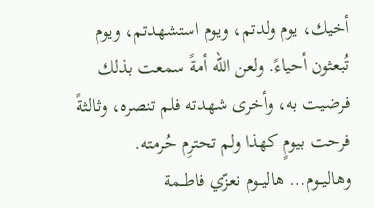أخيك، يوم ولدتم، ويوم استشهدتم، ويوم تُبعثون أحياءً. ولعن الله أمةً سمعت بذلك فرضيت به، وأخرى شهدته فلم تنصره، وثالثةً فرحت بيومٍ كهذا ولم تحترِم حُرمته.
وهاليــوم… هاليــوم نعزّي فاطــمة